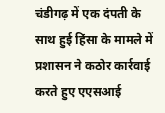चंडीगढ़ में एक दंपती के साथ हुई हिंसा के मामले में प्रशासन ने कठोर कार्रवाई करते हुए एएसआई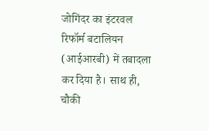जोगिंदर का इंटरवल रिफॉर्म बटालियन (आईआरबी) में तबादला कर दिया है। साथ ही, चौकी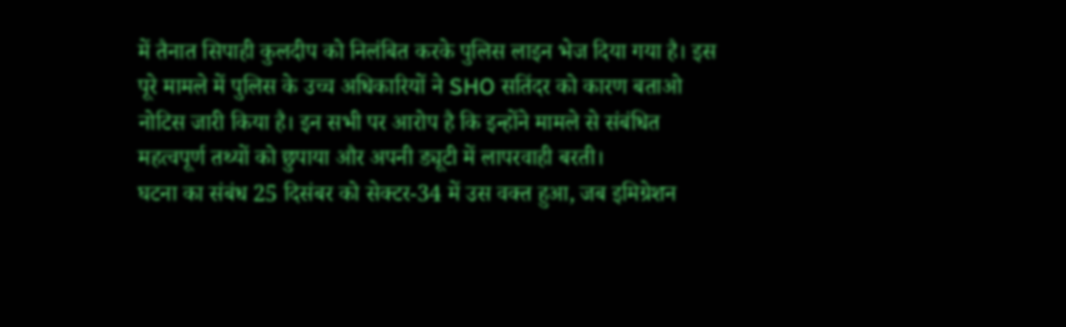में तैनात सिपाही कुलदीप को निलंबित करके पुलिस लाइन भेज दिया गया है। इस पूरे मामले में पुलिस के उच्च अधिकारियों ने SHO सतिंदर को कारण बताओ नोटिस जारी किया है। इन सभी पर आरोप है कि इन्होंने मामले से संबंधित महत्वपूर्ण तथ्यों को छुपाया और अपनी ड्यूटी में लापरवाही बरती।
घटना का संबंध 25 दिसंबर को सेक्टर-34 में उस वक्त हुआ, जब इमिग्रेशन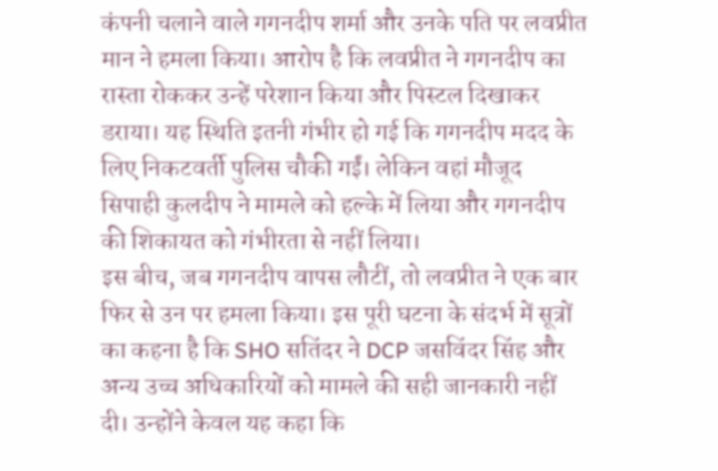कंपनी चलाने वाले गगनदीप शर्मा और उनके पति पर लवप्रीत मान ने हमला किया। आरोप है कि लवप्रीत ने गगनदीप का रास्ता रोककर उन्हें परेशान किया और पिस्टल दिखाकर डराया। यह स्थिति इतनी गंभीर हो गई कि गगनदीप मदद के लिए निकटवर्ती पुलिस चौकी गईं। लेकिन वहां मौजूद सिपाही कुलदीप ने मामले को हल्के में लिया और गगनदीप की शिकायत को गंभीरता से नहीं लिया।
इस बीच, जब गगनदीप वापस लौटीं, तो लवप्रीत ने एक बार फिर से उन पर हमला किया। इस पूरी घटना के संदर्भ में सूत्रों का कहना है कि SHO सतिंदर ने DCP जसविंदर सिंह और अन्य उच्च अधिकारियों को मामले की सही जानकारी नहीं दी। उन्होंने केवल यह कहा कि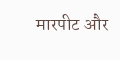मारपीट और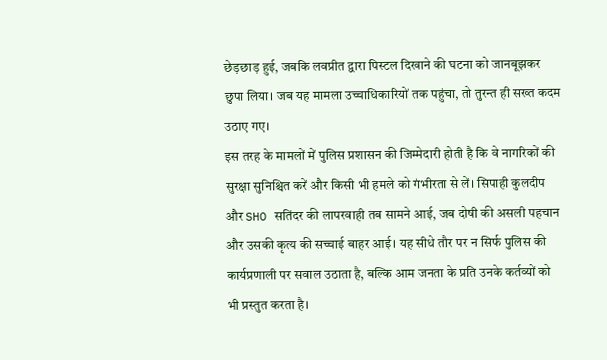छेड़छाड़ हुई, जबकि लवप्रीत द्वारा पिस्टल दिखाने की घटना को जानबूझकर छुपा लिया। जब यह मामला उच्चाधिकारियों तक पहुंचा, तो तुरन्त ही सख्त कदम उठाए गए।
इस तरह के मामलों में पुलिस प्रशासन की जिम्मेदारी होती है कि वे नागरिकों की सुरक्षा सुनिश्चित करें और किसी भी हमले को गंभीरता से लें। सिपाही कुलदीप और SHO सतिंदर की लापरवाही तब सामने आई, जब दोषी की असली पहचान और उसकी कृत्य की सच्चाई बाहर आई। यह सीधे तौर पर न सिर्फ पुलिस की कार्यप्रणाली पर सवाल उठाता है, बल्कि आम जनता के प्रति उनके कर्तव्यों को भी प्रस्तुत करता है।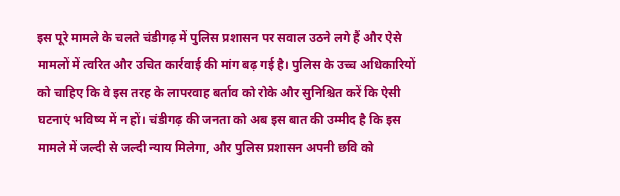इस पूरे मामले के चलते चंडीगढ़ में पुलिस प्रशासन पर सवाल उठने लगे हैं और ऐसे मामलों में त्वरित और उचित कार्रवाई की मांग बढ़ गई है। पुलिस के उच्च अधिकारियों को चाहिए कि वे इस तरह के लापरवाह बर्ताव को रोके और सुनिश्चित करें कि ऐसी घटनाएं भविष्य में न हों। चंडीगढ़ की जनता को अब इस बात की उम्मीद है कि इस मामले में जल्दी से जल्दी न्याय मिलेगा, और पुलिस प्रशासन अपनी छवि को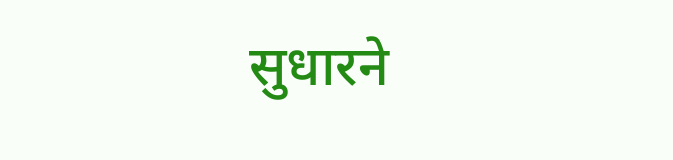सुधारने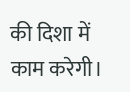की दिशा में काम करेगी।